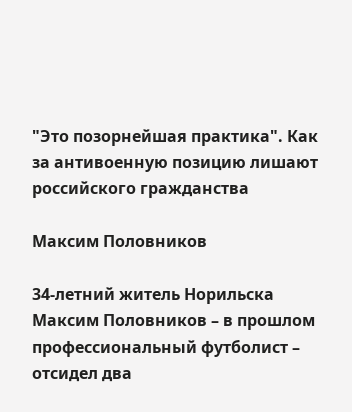"Это позорнейшая практика". Как за антивоенную позицию лишают российского гражданства

Максим Половников

34-летний житель Норильска Максим Половников – в прошлом профессиональный футболист – отсидел два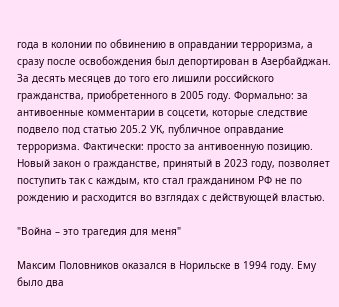года в колонии по обвинению в оправдании терроризма, а сразу после освобождения был депортирован в Азербайджан. За десять месяцев до того его лишили российского гражданства, приобретенного в 2005 году. Формально: за антивоенные комментарии в соцсети, которые следствие подвело под статью 205.2 УК, публичное оправдание терроризма. Фактически: просто за антивоенную позицию. Новый закон о гражданстве, принятый в 2023 году, позволяет поступить так с каждым, кто стал гражданином РФ не по рождению и расходится во взглядах с действующей властью.

"Война – это трагедия для меня"

Максим Половников оказался в Норильске в 1994 году. Ему было два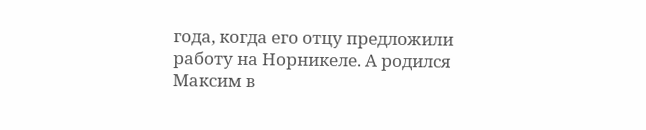года, когда его отцу предложили работу на Норникеле. А родился Максим в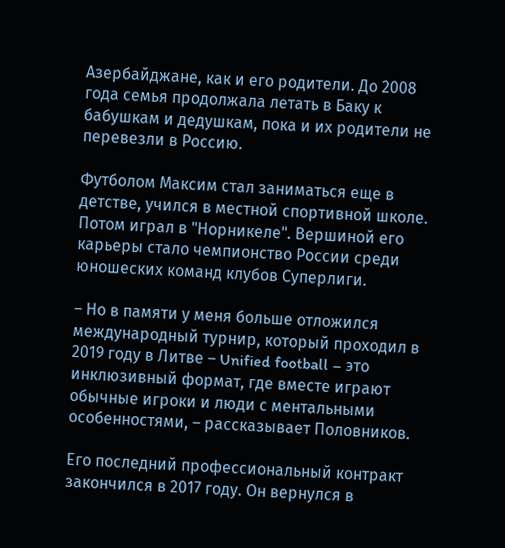Азербайджане, как и его родители. До 2008 года семья продолжала летать в Баку к бабушкам и дедушкам, пока и их родители не перевезли в Россию.

Футболом Максим стал заниматься еще в детстве, учился в местной спортивной школе. Потом играл в "Норникеле". Вершиной его карьеры стало чемпионство России среди юношеских команд клубов Суперлиги.

– Но в памяти у меня больше отложился международный турнир, который проходил в 2019 году в Литве – Unified football – это инклюзивный формат, где вместе играют обычные игроки и люди с ментальными особенностями, – рассказывает Половников.

Его последний профессиональный контракт закончился в 2017 году. Он вернулся в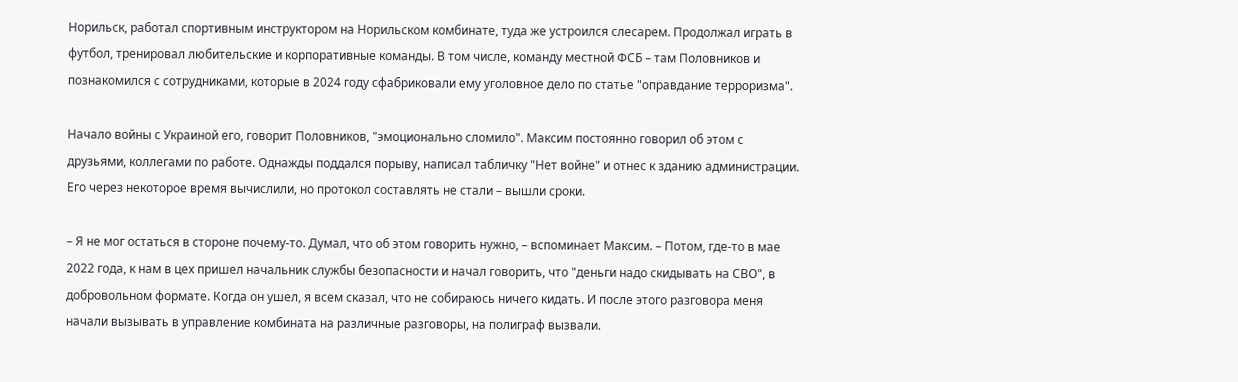Норильск, работал спортивным инструктором на Норильском комбинате, туда же устроился слесарем. Продолжал играть в футбол, тренировал любительские и корпоративные команды. В том числе, команду местной ФСБ – там Половников и познакомился с сотрудниками, которые в 2024 году сфабриковали ему уголовное дело по статье "оправдание терроризма".

Начало войны с Украиной его, говорит Половников, "эмоционально сломило". Максим постоянно говорил об этом с друзьями, коллегами по работе. Однажды поддался порыву, написал табличку "Нет войне" и отнес к зданию администрации. Его через некоторое время вычислили, но протокол составлять не стали – вышли сроки.

– Я не мог остаться в стороне почему-то. Думал, что об этом говорить нужно, – вспоминает Максим. – Потом, где-то в мае 2022 года, к нам в цех пришел начальник службы безопасности и начал говорить, что "деньги надо скидывать на СВО", в добровольном формате. Когда он ушел, я всем сказал, что не собираюсь ничего кидать. И после этого разговора меня начали вызывать в управление комбината на различные разговоры, на полиграф вызвали.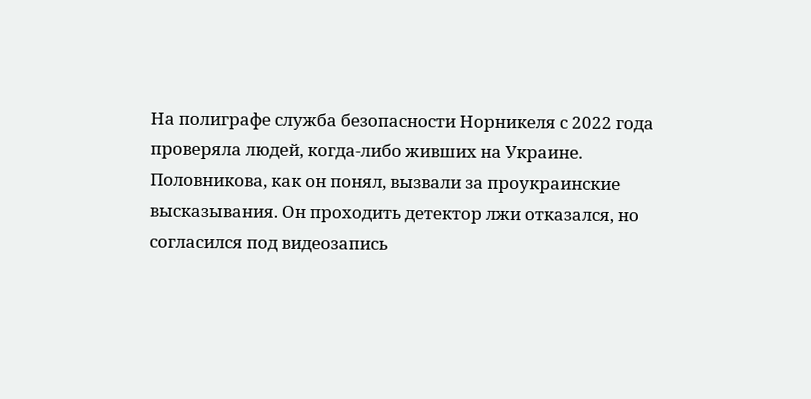На полиграфе служба безопасности Норникеля с 2022 года проверяла людей, когда-либо живших на Украине. Половникова, как он понял, вызвали за проукраинские высказывания. Он проходить детектор лжи отказался, но согласился под видеозапись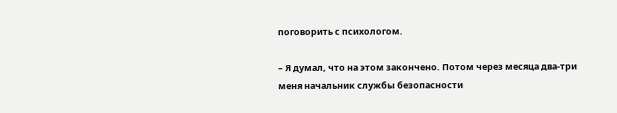поговорить с психологом.

– Я думал, что на этом закончено. Потом через месяца два-три меня начальник службы безопасности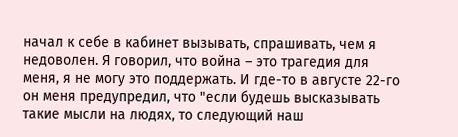начал к себе в кабинет вызывать, спрашивать, чем я недоволен. Я говорил, что война – это трагедия для меня, я не могу это поддержать. И где-то в августе 22-го он меня предупредил, что "если будешь высказывать такие мысли на людях, то следующий наш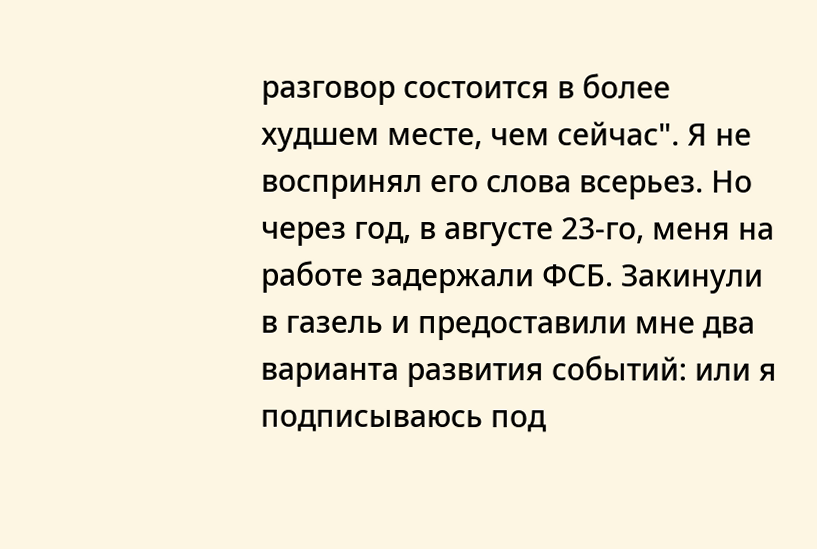разговор состоится в более худшем месте, чем сейчас". Я не воспринял его слова всерьез. Но через год, в августе 23-го, меня на работе задержали ФСБ. Закинули в газель и предоставили мне два варианта развития событий: или я подписываюсь под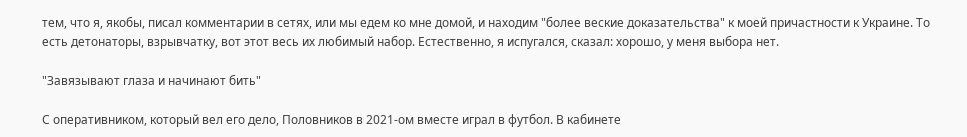тем, что я, якобы, писал комментарии в сетях, или мы едем ко мне домой, и находим "более веские доказательства" к моей причастности к Украине. То есть детонаторы, взрывчатку, вот этот весь их любимый набор. Естественно, я испугался, сказал: хорошо, у меня выбора нет.

"Завязывают глаза и начинают бить"

С оперативником, который вел его дело, Половников в 2021-ом вместе играл в футбол. В кабинете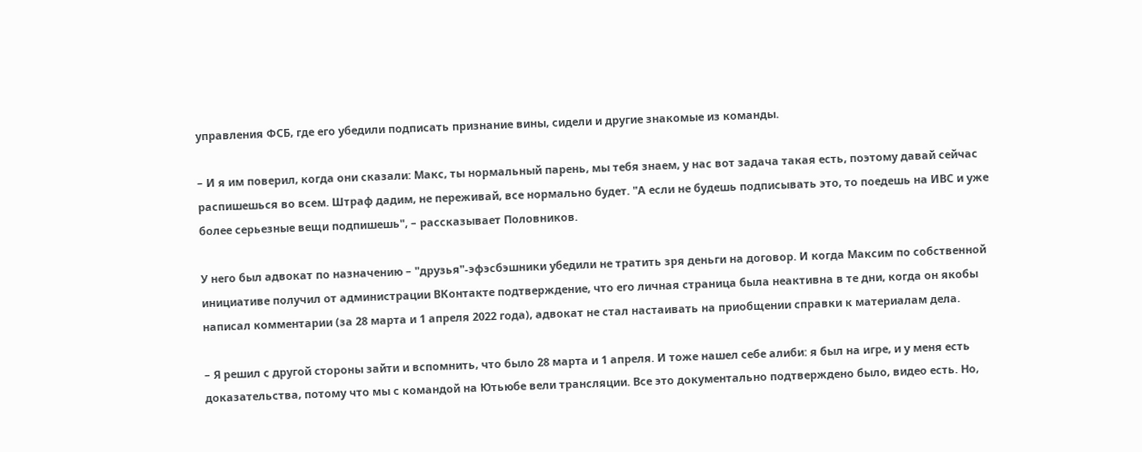управления ФСБ, где его убедили подписать признание вины, сидели и другие знакомые из команды.

– И я им поверил, когда они сказали: Макс, ты нормальный парень, мы тебя знаем, у нас вот задача такая есть, поэтому давай сейчас распишешься во всем. Штраф дадим, не переживай, все нормально будет. "А если не будешь подписывать это, то поедешь на ИВС и уже более серьезные вещи подпишешь", – рассказывает Половников.

У него был адвокат по назначению – "друзья"-эфэсбэшники убедили не тратить зря деньги на договор. И когда Максим по собственной инициативе получил от администрации ВКонтакте подтверждение, что его личная страница была неактивна в те дни, когда он якобы написал комментарии (за 28 марта и 1 апреля 2022 года), адвокат не стал настаивать на приобщении справки к материалам дела.

– Я решил с другой стороны зайти и вспомнить, что было 28 марта и 1 апреля. И тоже нашел себе алиби: я был на игре, и у меня есть доказательства, потому что мы с командой на Ютьюбе вели трансляции. Все это документально подтверждено было, видео есть. Но,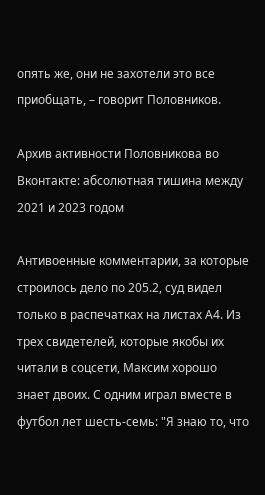опять же, они не захотели это все приобщать, – говорит Половников.

Архив активности Половникова во Вконтакте: абсолютная тишина между 2021 и 2023 годом

Антивоенные комментарии, за которые строилось дело по 205.2, суд видел только в распечатках на листах А4. Из трех свидетелей, которые якобы их читали в соцсети, Максим хорошо знает двоих. С одним играл вместе в футбол лет шесть-семь: "Я знаю то, что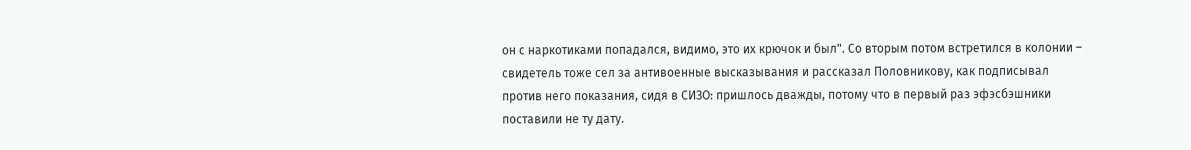он с наркотиками попадался, видимо, это их крючок и был". Со вторым потом встретился в колонии – свидетель тоже сел за антивоенные высказывания и рассказал Половникову, как подписывал против него показания, сидя в СИЗО: пришлось дважды, потому что в первый раз эфэсбэшники поставили не ту дату.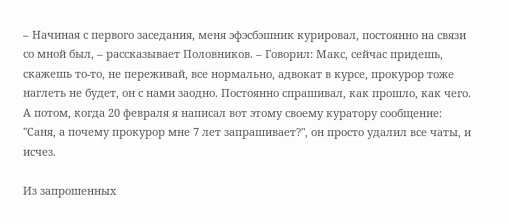– Начиная с первого заседания, меня эфэсбэшник курировал, постоянно на связи со мной был, – рассказывает Половников. – Говорил: Макс, сейчас придешь, скажешь то-то, не переживай, все нормально, адвокат в курсе, прокурор тоже наглеть не будет, он с нами заодно. Постоянно спрашивал, как прошло, как чего. А потом, когда 20 февраля я написал вот этому своему куратору сообщение: "Саня, а почему прокурор мне 7 лет запрашивает?", он просто удалил все чаты, и исчез.

Из запрошенных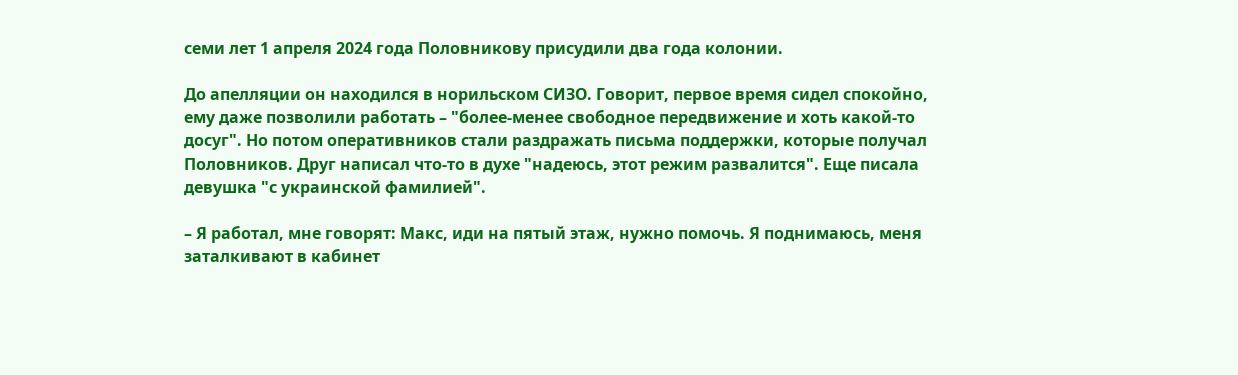семи лет 1 апреля 2024 года Половникову присудили два года колонии.

До апелляции он находился в норильском СИЗО. Говорит, первое время сидел спокойно, ему даже позволили работать – "более-менее свободное передвижение и хоть какой-то досуг". Но потом оперативников стали раздражать письма поддержки, которые получал Половников. Друг написал что-то в духе "надеюсь, этот режим развалится". Еще писала девушка "с украинской фамилией".

– Я работал, мне говорят: Макс, иди на пятый этаж, нужно помочь. Я поднимаюсь, меня заталкивают в кабинет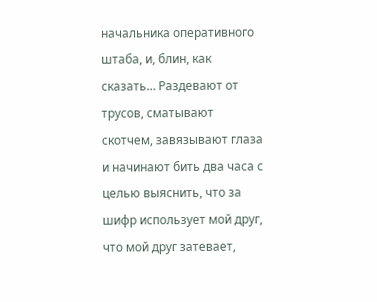начальника оперативного штаба, и, блин, как сказать… Раздевают от трусов, сматывают скотчем, завязывают глаза и начинают бить два часа с целью выяснить, что за шифр использует мой друг, что мой друг затевает,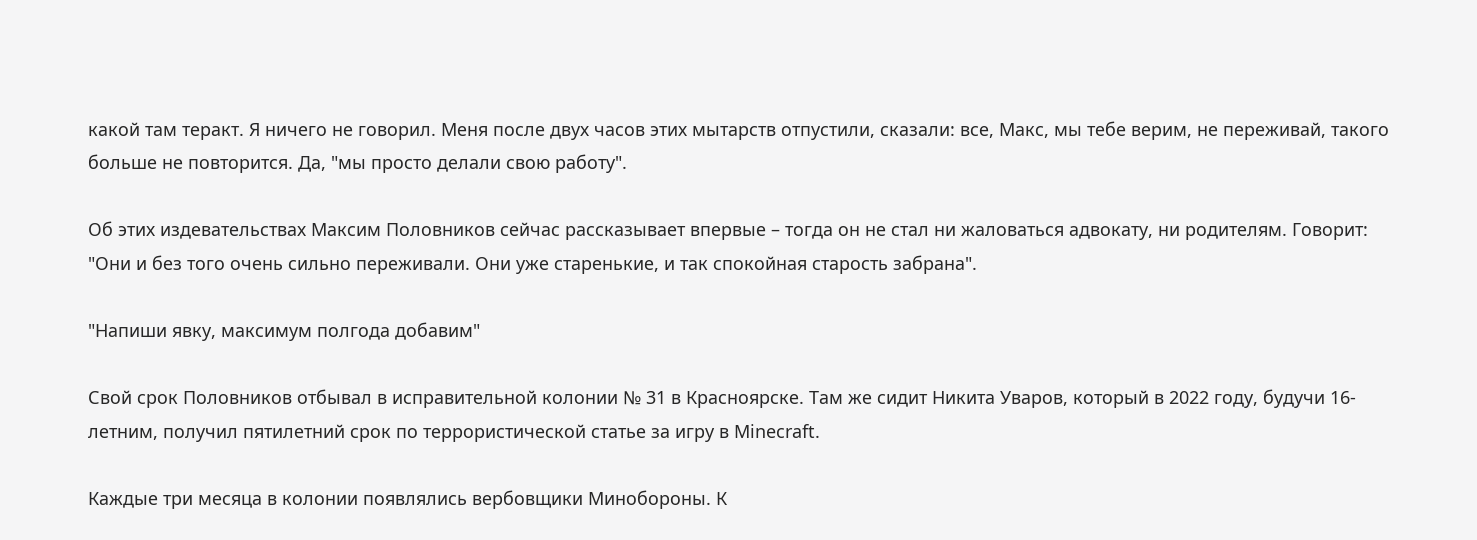какой там теракт. Я ничего не говорил. Меня после двух часов этих мытарств отпустили, сказали: все, Макс, мы тебе верим, не переживай, такого больше не повторится. Да, "мы просто делали свою работу".

Об этих издевательствах Максим Половников сейчас рассказывает впервые – тогда он не стал ни жаловаться адвокату, ни родителям. Говорит: "Они и без того очень сильно переживали. Они уже старенькие, и так спокойная старость забрана".

"Напиши явку, максимум полгода добавим"

Свой срок Половников отбывал в исправительной колонии № 31 в Красноярске. Там же сидит Никита Уваров, который в 2022 году, будучи 16-летним, получил пятилетний срок по террористической статье за игру в Minecraft.

Каждые три месяца в колонии появлялись вербовщики Минобороны. К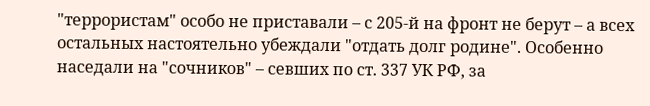"террористам" особо не приставали – с 205-й на фронт не берут – а всех остальных настоятельно убеждали "отдать долг родине". Особенно наседали на "сочников" – севших по ст. 337 УК РФ, за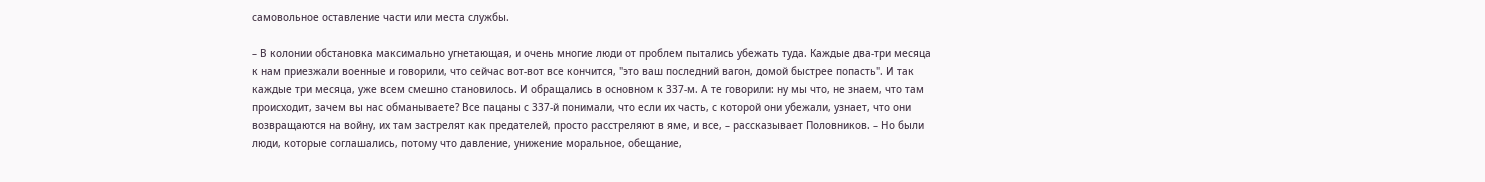самовольное оставление части или места службы.

– В колонии обстановка максимально угнетающая, и очень многие люди от проблем пытались убежать туда. Каждые два-три месяца к нам приезжали военные и говорили, что сейчас вот-вот все кончится, "это ваш последний вагон, домой быстрее попасть". И так каждые три месяца, уже всем смешно становилось. И обращались в основном к 337-м. А те говорили: ну мы что, не знаем, что там происходит, зачем вы нас обманываете? Все пацаны с 337-й понимали, что если их часть, с которой они убежали, узнает, что они возвращаются на войну, их там застрелят как предателей, просто расстреляют в яме, и все, – рассказывает Половников. – Но были люди, которые соглашались, потому что давление, унижение моральное, обещание,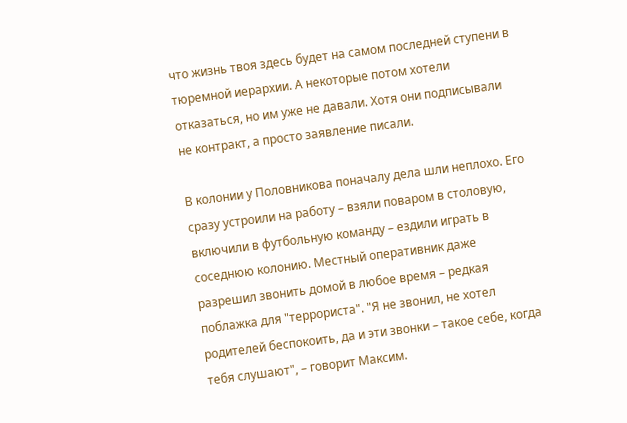что жизнь твоя здесь будет на самом последней ступени в тюремной иерархии. А некоторые потом хотели отказаться, но им уже не давали. Хотя они подписывали не контракт, а просто заявление писали.

В колонии у Половникова поначалу дела шли неплохо. Его сразу устроили на работу – взяли поваром в столовую, включили в футбольную команду – ездили играть в соседнюю колонию. Местный оперативник даже разрешил звонить домой в любое время – редкая поблажка для "террориста". "Я не звонил, не хотел родителей беспокоить, да и эти звонки – такое себе, когда тебя слушают", – говорит Максим.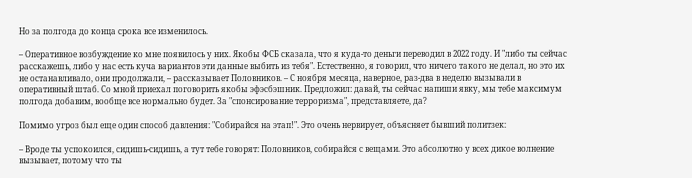Но за полгода до конца срока все изменилось.

– Оперативное возбуждение ко мне появилось у них. Якобы ФСБ сказала, что я куда-то деньги переводил в 2022 году. И "либо ты сейчас расскажешь, либо у нас есть куча вариантов эти данные выбить из тебя". Естественно, я говорил, что ничего такого не делал, но это их не останавливало, они продолжали, – рассказывает Половников. – С ноября месяца, наверное, раз-два в неделю вызывали в оперативный штаб. Со мной приехал поговорить якобы эфэсбэшник. Предложил: давай, ты сейчас напиши явку, мы тебе максимум полгода добавим, вообще все нормально будет. За "спонсирование терроризма", представляете, да?

Помимо угроз был еще один способ давления: "Собирайся на этап!". Это очень нервирует, объясняет бывший политзек:

– Вроде ты успокоился, сидишь-сидишь, а тут тебе говорят: Половников, собирайся с вещами. Это абсолютно у всех дикое волнение вызывает, потому что ты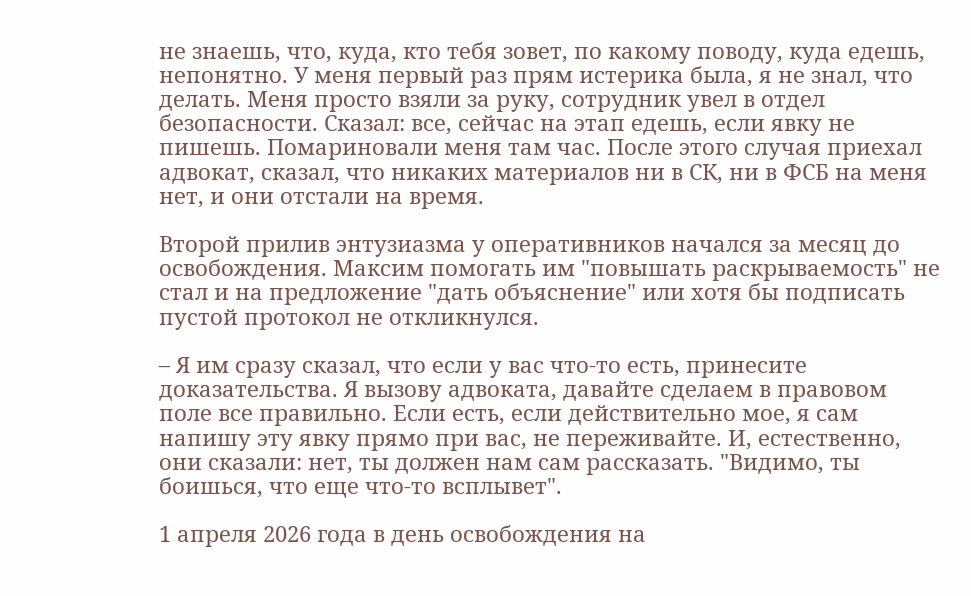не знаешь, что, куда, кто тебя зовет, по какому поводу, куда едешь, непонятно. У меня первый раз прям истерика была, я не знал, что делать. Меня просто взяли за руку, сотрудник увел в отдел безопасности. Сказал: все, сейчас на этап едешь, если явку не пишешь. Помариновали меня там час. После этого случая приехал адвокат, сказал, что никаких материалов ни в СК, ни в ФСБ на меня нет, и они отстали на время.

Второй прилив энтузиазма у оперативников начался за месяц до освобождения. Максим помогать им "повышать раскрываемость" не стал и на предложение "дать объяснение" или хотя бы подписать пустой протокол не откликнулся.

– Я им сразу сказал, что если у вас что-то есть, принесите доказательства. Я вызову адвоката, давайте сделаем в правовом поле все правильно. Если есть, если действительно мое, я сам напишу эту явку прямо при вас, не переживайте. И, естественно, они сказали: нет, ты должен нам сам рассказать. "Видимо, ты боишься, что еще что-то всплывет".

1 апреля 2026 года в день освобождения на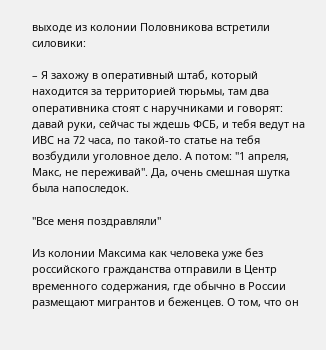выходе из колонии Половникова встретили силовики:

– Я захожу в оперативный штаб, который находится за территорией тюрьмы, там два оперативника стоят с наручниками и говорят: давай руки, сейчас ты ждешь ФСБ, и тебя ведут на ИВС на 72 часа, по такой-то статье на тебя возбудили уголовное дело. А потом: "1 апреля, Макс, не переживай". Да, очень смешная шутка была напоследок.

"Все меня поздравляли"

Из колонии Максима как человека уже без российского гражданства отправили в Центр временного содержания, где обычно в России размещают мигрантов и беженцев. О том, что он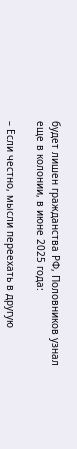будет лишен гражданства РФ, Половников узнал еще в колонии, в июне 2025 года:

– Если честно, мысли переехать в другую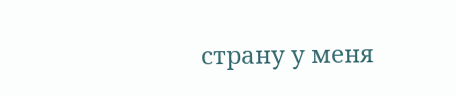страну у меня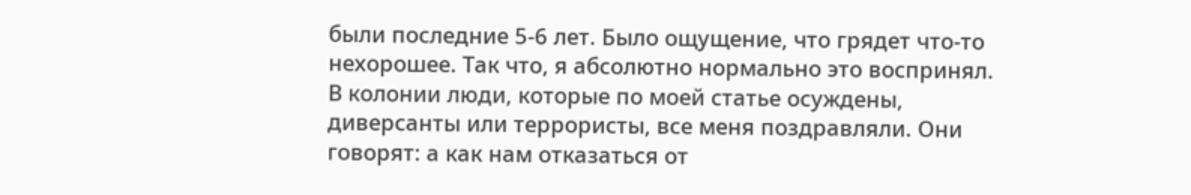были последние 5-6 лет. Было ощущение, что грядет что-то нехорошее. Так что, я абсолютно нормально это воспринял. В колонии люди, которые по моей статье осуждены, диверсанты или террористы, все меня поздравляли. Они говорят: а как нам отказаться от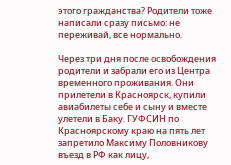этого гражданства? Родители тоже написали сразу письмо: не переживай, все нормально.

Через три дня после освобождения родители и забрали его из Центра временного проживания. Они прилетели в Красноярск, купили авиабилеты себе и сыну и вместе улетели в Баку. ГУФСИН по Красноярскому краю на пять лет запретило Максиму Половникову въезд в РФ как лицу,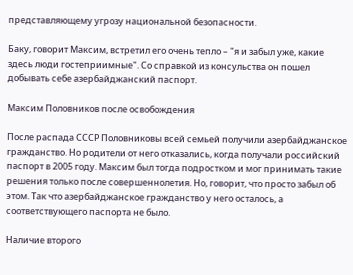представляющему угрозу национальной безопасности.

Баку, говорит Максим, встретил его очень тепло – "я и забыл уже, какие здесь люди гостеприимные". Со справкой из консульства он пошел добывать себе азербайджанский паспорт.

Максим Половников после освобождения

После распада СССР Половниковы всей семьей получили азербайджанское гражданство. Но родители от него отказались, когда получали российский паспорт в 2005 году. Максим был тогда подростком и мог принимать такие решения только после совершеннолетия. Но, говорит, что просто забыл об этом. Так что азербайджанское гражданство у него осталось, а соответствующего паспорта не было.

Наличие второго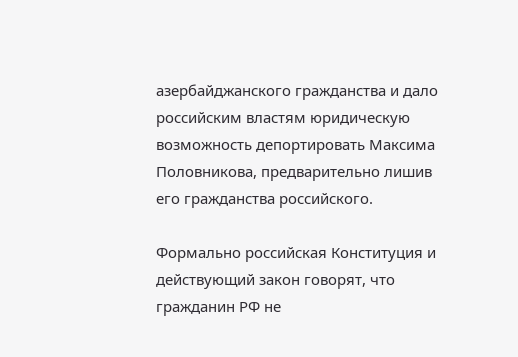азербайджанского гражданства и дало российским властям юридическую возможность депортировать Максима Половникова, предварительно лишив его гражданства российского.

Формально российская Конституция и действующий закон говорят, что гражданин РФ не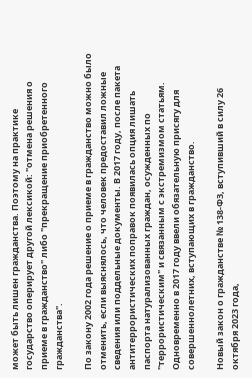может быть лишен гражданства. Поэтому на практике государство оперирует другой лексикой: "отмена решения о приеме в гражданство" либо "прекращение приобретенного гражданства".

По закону 2002 года решение о приеме в гражданство можно было отменить, если выяснялось, что человек предоставил ложные сведения или поддельные документы. В 2017 году, после пакета антитеррористических поправок появилась опция лишать паспорта натурализованных граждан, осужденных по "террористическим" и связанным с экстремизмом статьям. Одновременно в 2017 году ввели обязательную присягу для совершеннолетних, вступающих в гражданство.

Новый закон о гражданстве № 138-ФЗ, вступивший в силу 26 октября 2023 года,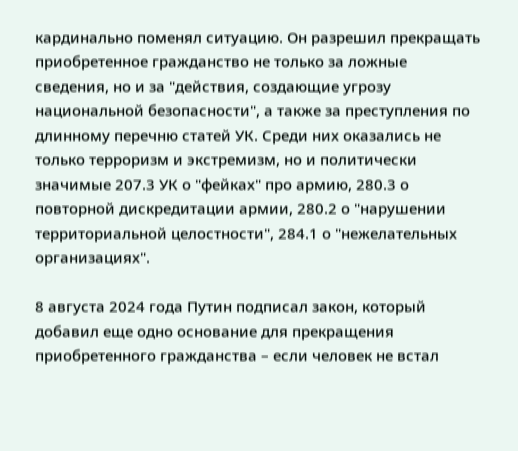кардинально поменял ситуацию. Он разрешил прекращать приобретенное гражданство не только за ложные сведения, но и за "действия, создающие угрозу национальной безопасности", а также за преступления по длинному перечню статей УК. Среди них оказались не только терроризм и экстремизм, но и политически значимые 207.3 УК о "фейках" про армию, 280.3 о повторной дискредитации армии, 280.2 о "нарушении территориальной целостности", 284.1 о "нежелательных организациях".

8 августа 2024 года Путин подписал закон, который добавил еще одно основание для прекращения приобретенного гражданства – если человек не встал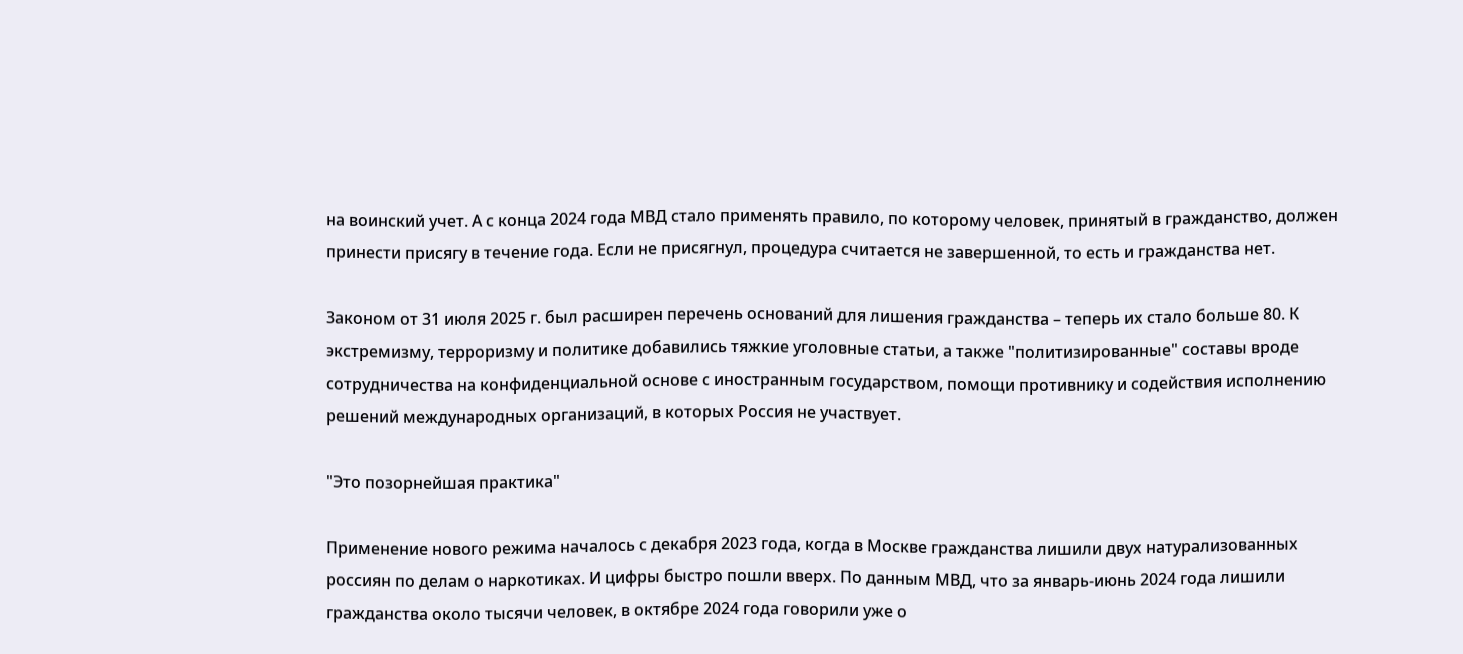на воинский учет. А с конца 2024 года МВД стало применять правило, по которому человек, принятый в гражданство, должен принести присягу в течение года. Если не присягнул, процедура считается не завершенной, то есть и гражданства нет.

Законом от 31 июля 2025 г. был расширен перечень оснований для лишения гражданства – теперь их стало больше 80. К экстремизму, терроризму и политике добавились тяжкие уголовные статьи, а также "политизированные" составы вроде сотрудничества на конфиденциальной основе с иностранным государством, помощи противнику и содействия исполнению решений международных организаций, в которых Россия не участвует.

"Это позорнейшая практика"

Применение нового режима началось с декабря 2023 года, когда в Москве гражданства лишили двух натурализованных россиян по делам о наркотиках. И цифры быстро пошли вверх. По данным МВД, что за январь-июнь 2024 года лишили гражданства около тысячи человек, в октябре 2024 года говорили уже о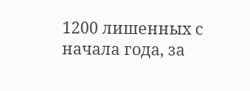1200 лишенных с начала года, за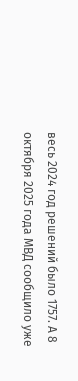весь 2024 год решений было 1757. А 8 октября 2025 года МВД сообщило уже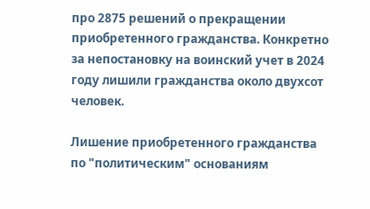про 2875 решений о прекращении приобретенного гражданства. Конкретно за непостановку на воинский учет в 2024 году лишили гражданства около двухсот человек.

Лишение приобретенного гражданства по "политическим" основаниям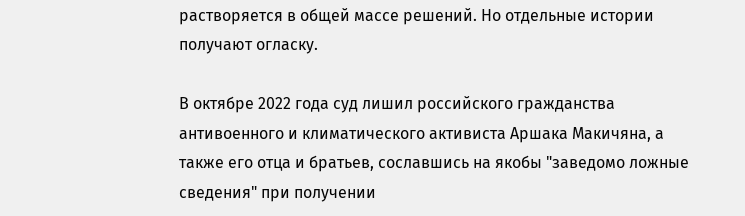растворяется в общей массе решений. Но отдельные истории получают огласку.

В октябре 2022 года суд лишил российского гражданства антивоенного и климатического активиста Аршака Макичяна, а также его отца и братьев, сославшись на якобы "заведомо ложные сведения" при получении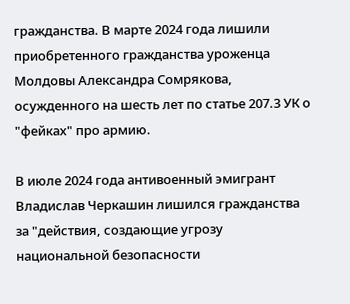гражданства. В марте 2024 года лишили приобретенного гражданства уроженца Молдовы Александра Сомрякова, осужденного на шесть лет по статье 207.3 УК о "фейках" про армию.

В июле 2024 года антивоенный эмигрант Владислав Черкашин лишился гражданства за "действия, создающие угрозу национальной безопасности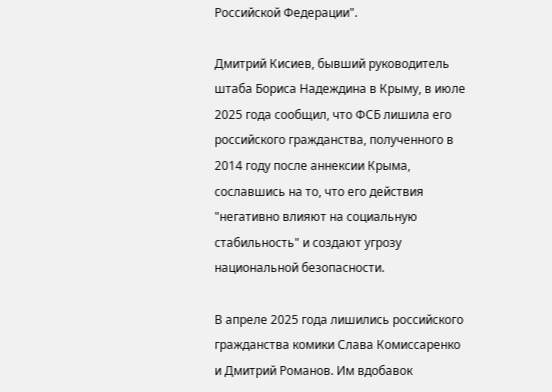Российской Федерации".

Дмитрий Кисиев, бывший руководитель штаба Бориса Надеждина в Крыму, в июле 2025 года сообщил, что ФСБ лишила его российского гражданства, полученного в 2014 году после аннексии Крыма, сославшись на то, что его действия "негативно влияют на социальную стабильность" и создают угрозу национальной безопасности.

В апреле 2025 года лишились российского гражданства комики Слава Комиссаренко и Дмитрий Романов. Им вдобавок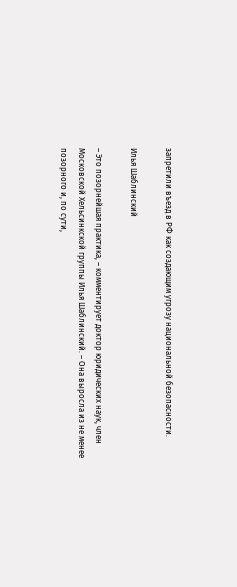запретили въезд в РФ как создающим угрозу национальной безопасности.

Илья Шаблинский

– Это позорнейшая практика, – комментирует доктор юридических наук, член Московской Хельсинкской группы Илья Шаблинский. – Она выросла из не менее позорного и, по сути,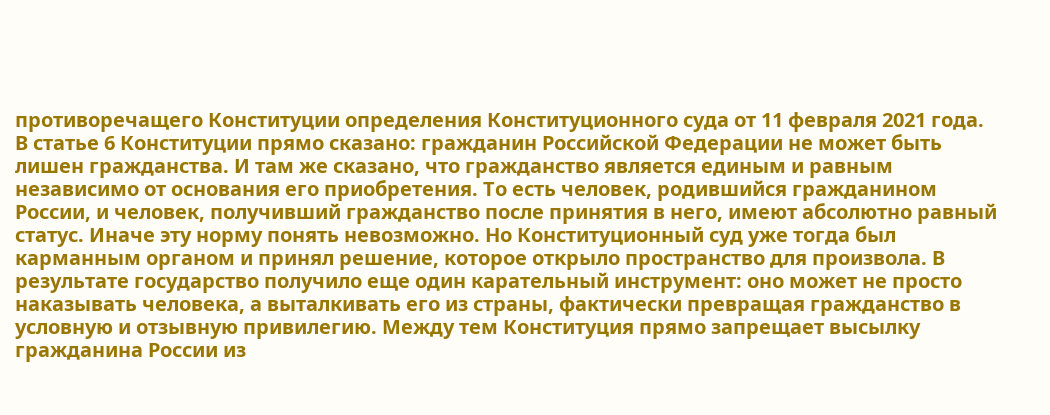противоречащего Конституции определения Конституционного суда от 11 февраля 2021 года. В статье 6 Конституции прямо сказано: гражданин Российской Федерации не может быть лишен гражданства. И там же сказано, что гражданство является единым и равным независимо от основания его приобретения. То есть человек, родившийся гражданином России, и человек, получивший гражданство после принятия в него, имеют абсолютно равный статус. Иначе эту норму понять невозможно. Но Конституционный суд уже тогда был карманным органом и принял решение, которое открыло пространство для произвола. В результате государство получило еще один карательный инструмент: оно может не просто наказывать человека, а выталкивать его из страны, фактически превращая гражданство в условную и отзывную привилегию. Между тем Конституция прямо запрещает высылку гражданина России из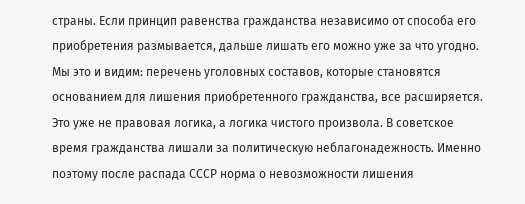страны. Если принцип равенства гражданства независимо от способа его приобретения размывается, дальше лишать его можно уже за что угодно. Мы это и видим: перечень уголовных составов, которые становятся основанием для лишения приобретенного гражданства, все расширяется. Это уже не правовая логика, а логика чистого произвола. В советское время гражданства лишали за политическую неблагонадежность. Именно поэтому после распада СССР норма о невозможности лишения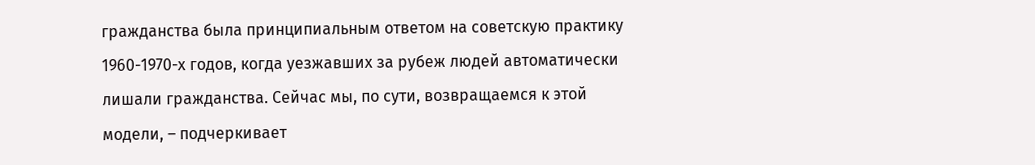гражданства была принципиальным ответом на советскую практику 1960-1970-х годов, когда уезжавших за рубеж людей автоматически лишали гражданства. Сейчас мы, по сути, возвращаемся к этой модели, – подчеркивает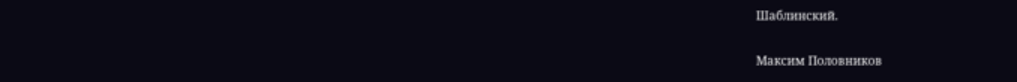Шаблинский.

Максим Половников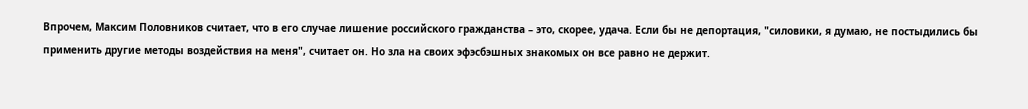Впрочем, Максим Половников считает, что в его случае лишение российского гражданства – это, скорее, удача. Если бы не депортация, "силовики, я думаю, не постыдились бы применить другие методы воздействия на меня", считает он. Но зла на своих эфэсбэшных знакомых он все равно не держит.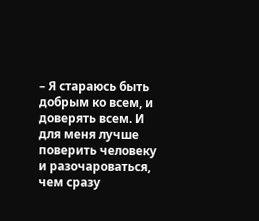– Я стараюсь быть добрым ко всем, и доверять всем. И для меня лучше поверить человеку и разочароваться, чем сразу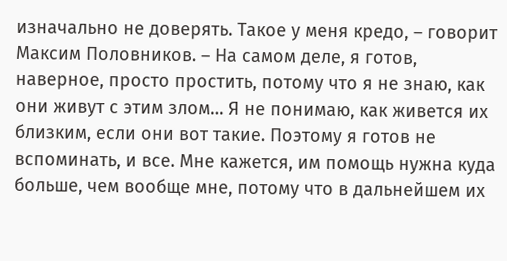изначально не доверять. Такое у меня кредо, – говорит Максим Половников. – На самом деле, я готов, наверное, просто простить, потому что я не знаю, как они живут с этим злом… Я не понимаю, как живется их близким, если они вот такие. Поэтому я готов не вспоминать, и все. Мне кажется, им помощь нужна куда больше, чем вообще мне, потому что в дальнейшем их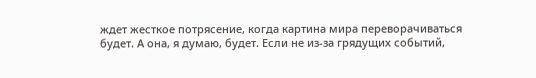ждет жесткое потрясение, когда картина мира переворачиваться будет. А она, я думаю, будет. Если не из-за грядущих событий,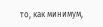то, как минимум,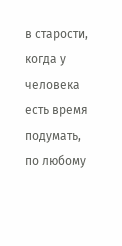в старости, когда у человека есть время подумать, по любому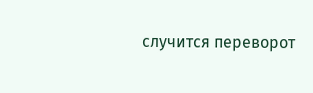случится переворот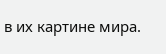в их картине мира.